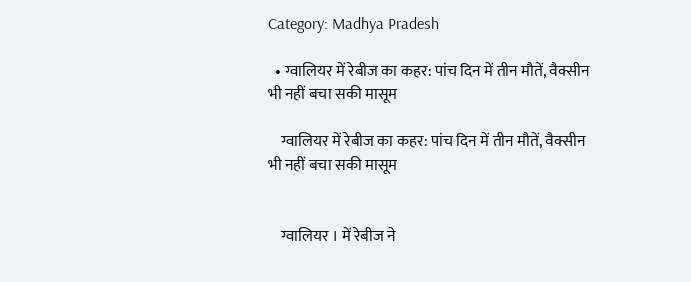Category: Madhya Pradesh

  • ग्वालियर में रेबीज का कहर: पांच दिन में तीन मौतें, वैक्सीन भी नहीं बचा सकी मासूम

    ग्वालियर में रेबीज का कहर: पांच दिन में तीन मौतें, वैक्सीन भी नहीं बचा सकी मासूम


    ग्वालियर । में रेबीज ने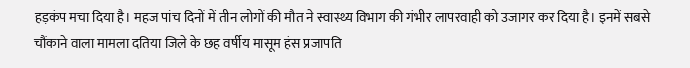हड़कंप मचा दिया है। महज पांच दिनों में तीन लोगों की मौत ने स्वास्थ्य विभाग की गंभीर लापरवाही को उजागर कर दिया है। इनमें सबसे चौंकाने वाला मामला दतिया जिले के छह वर्षीय मासूम हंस प्रजापति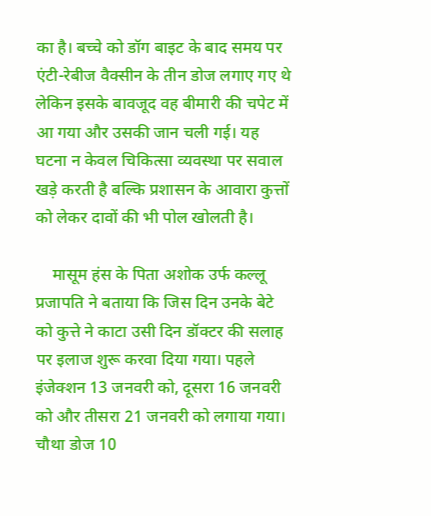का है। बच्चे को डॉग बाइट के बाद समय पर एंटी-रेबीज वैक्सीन के तीन डोज लगाए गए थे लेकिन इसके बावजूद वह बीमारी की चपेट में आ गया और उसकी जान चली गई। यह घटना न केवल चिकित्सा व्यवस्था पर सवाल खड़े करती है बल्कि प्रशासन के आवारा कुत्तों को लेकर दावों की भी पोल खोलती है।

    मासूम हंस के पिता अशोक उर्फ कल्लू प्रजापति ने बताया कि जिस दिन उनके बेटे को कुत्ते ने काटा उसी दिन डॉक्टर की सलाह पर इलाज शुरू करवा दिया गया। पहले इंजेक्शन 13 जनवरी को, दूसरा 16 जनवरी को और तीसरा 21 जनवरी को लगाया गया। चौथा डोज 10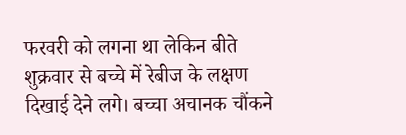फरवरी को लगना था लेकिन बीते शुक्रवार से बच्चे में रेबीज के लक्षण दिखाई देने लगे। बच्चा अचानक चौंकने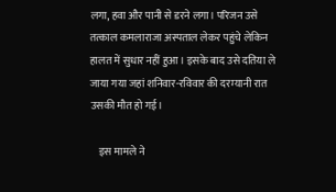लगा, हवा और पानी से डरने लगा। परिजन उसे तत्काल कमलाराजा अस्पताल लेकर पहुंचे लेकिन हालत में सुधार नहीं हुआ। इसके बाद उसे दतिया ले जाया गया जहां शनिवार-रविवार की दरम्यानी रात उसकी मौत हो गई।

    इस मामले ने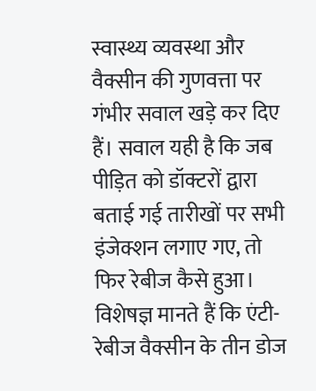स्वास्थ्य व्यवस्था और वैक्सीन की गुणवत्ता पर गंभीर सवाल खड़े कर दिए हैं। सवाल यही है कि जब पीड़ित को डॉक्टरों द्वारा बताई गई तारीखों पर सभी इंजेक्शन लगाए गए, तो फिर रेबीज कैसे हुआ। विशेषज्ञ मानते हैं कि एंटी-रेबीज वैक्सीन के तीन डोज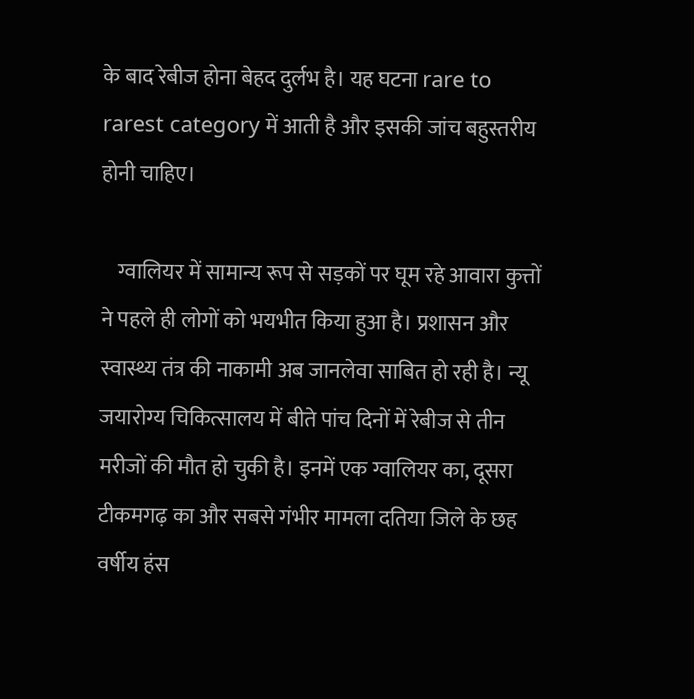के बाद रेबीज होना बेहद दुर्लभ है। यह घटना rare to rarest category में आती है और इसकी जांच बहुस्तरीय होनी चाहिए।

    ग्वालियर में सामान्य रूप से सड़कों पर घूम रहे आवारा कुत्तों ने पहले ही लोगों को भयभीत किया हुआ है। प्रशासन और स्वास्थ्य तंत्र की नाकामी अब जानलेवा साबित हो रही है। न्यू जयारोग्य चिकित्सालय में बीते पांच दिनों में रेबीज से तीन मरीजों की मौत हो चुकी है। इनमें एक ग्वालियर का, दूसरा टीकमगढ़ का और सबसे गंभीर मामला दतिया जिले के छह वर्षीय हंस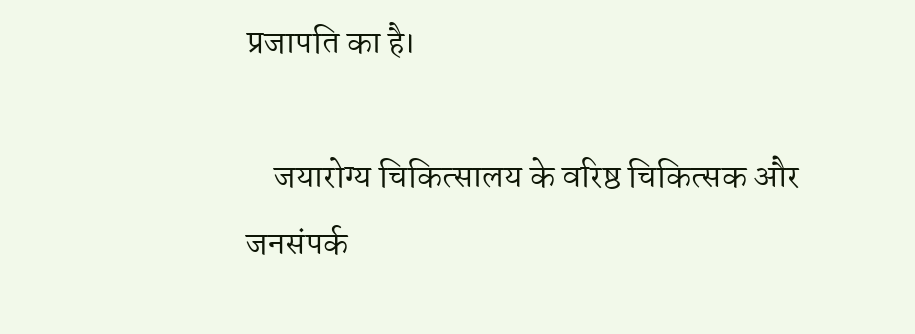प्रजापति का है।

    जयारोग्य चिकित्सालय के वरिष्ठ चिकित्सक और जनसंपर्क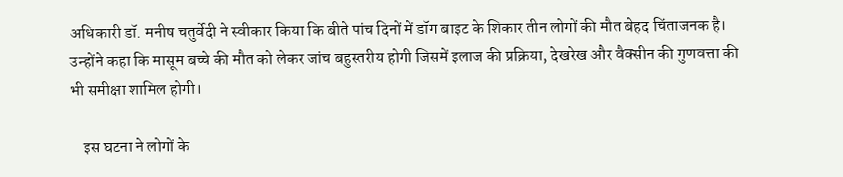अधिकारी डॉ. मनीष चतुर्वेदी ने स्वीकार किया कि बीते पांच दिनों में डॉग बाइट के शिकार तीन लोगों की मौत बेहद चिंताजनक है। उन्होंने कहा कि मासूम बच्चे की मौत को लेकर जांच बहुस्तरीय होगी जिसमें इलाज की प्रक्रिया, देखरेख और वैक्सीन की गुणवत्ता की भी समीक्षा शामिल होगी।

    इस घटना ने लोगों के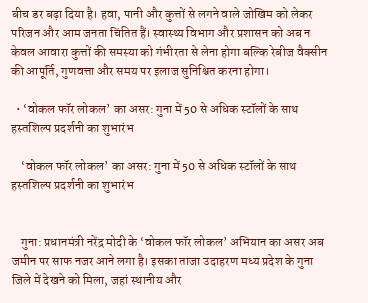बीच डर बढ़ा दिया है। हवा, पानी और कुत्तों से लगने वाले जोखिम को लेकर परिजन और आम जनता चिंतित हैं। स्वास्थ्य विभाग और प्रशासन को अब न केवल आवारा कुत्तों की समस्या को गंभीरता से लेना होगा बल्कि रेबीज वैक्सीन की आपूर्ति, गुणवत्ता और समय पर इलाज सुनिश्चित करना होगा।

  • ‘वोकल फॉर लोकल’ का असर: गुना में 50 से अधिक स्टॉलों के साथ हस्तशिल्प प्रदर्शनी का शुभारंभ

    ‘वोकल फॉर लोकल’ का असर: गुना में 50 से अधिक स्टॉलों के साथ हस्तशिल्प प्रदर्शनी का शुभारंभ


    गुना: प्रधानमंत्री नरेंद्र मोदी के ‘वोकल फॉर लोकल’ अभियान का असर अब जमीन पर साफ नजर आने लगा है। इसका ताजा उदाहरण मध्य प्रदेश के गुना जिले में देखने को मिला, जहां स्थानीय और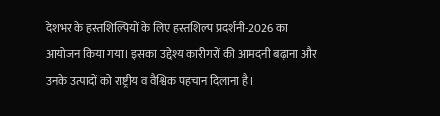देशभर के हस्तशिल्पियों के लिए हस्तशिल्प प्रदर्शनी-2026 का आयोजन किया गया। इसका उद्देश्य कारीगरों की आमदनी बढ़ाना और उनके उत्पादों को राष्ट्रीय व वैश्विक पहचान दिलाना है।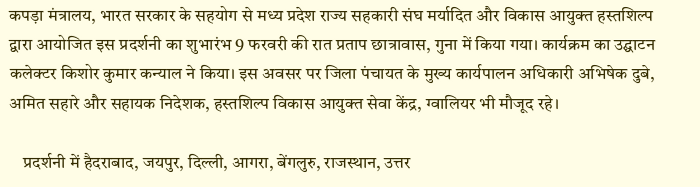कपड़ा मंत्रालय, भारत सरकार के सहयोग से मध्य प्रदेश राज्य सहकारी संघ मर्यादित और विकास आयुक्त हस्तशिल्प द्वारा आयोजित इस प्रदर्शनी का शुभारंभ 9 फरवरी की रात प्रताप छात्रावास, गुना में किया गया। कार्यक्रम का उद्घाटन कलेक्टर किशोर कुमार कन्याल ने किया। इस अवसर पर जिला पंचायत के मुख्य कार्यपालन अधिकारी अभिषेक दुबे, अमित सहारे और सहायक निदेशक, हस्तशिल्प विकास आयुक्त सेवा केंद्र, ग्वालियर भी मौजूद रहे।

    प्रदर्शनी में हैदराबाद, जयपुर, दिल्ली, आगरा, बेंगलुरु, राजस्थान, उत्तर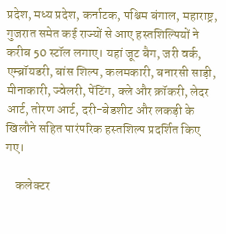प्रदेश, मध्य प्रदेश, कर्नाटक, पश्चिम बंगाल, महाराष्ट्र, गुजरात समेत कई राज्यों से आए हस्तशिल्पियों ने करीब 50 स्टॉल लगाए। यहां जूट बैग, जरी वर्क, एम्ब्रॉयडरी, बांस शिल्प, कलमकारी, बनारसी साड़ी, मीनाकारी, ज्वेलरी, पेंटिंग, क्ले और क्रॉकरी, लेदर आर्ट, तोरण आर्ट, दरी-बेडशीट और लकड़ी के खिलौने सहित पारंपरिक हस्तशिल्प प्रदर्शित किए गए।

    कलेक्टर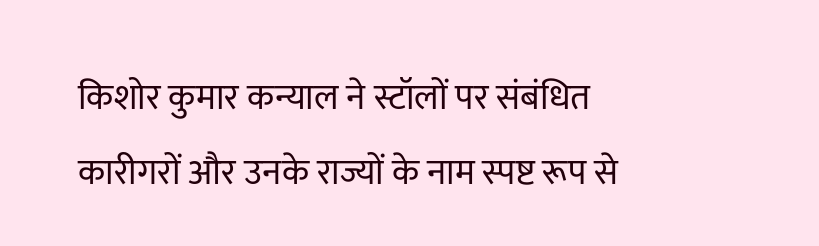किशोर कुमार कन्याल ने स्टॉलों पर संबंधित कारीगरों और उनके राज्यों के नाम स्पष्ट रूप से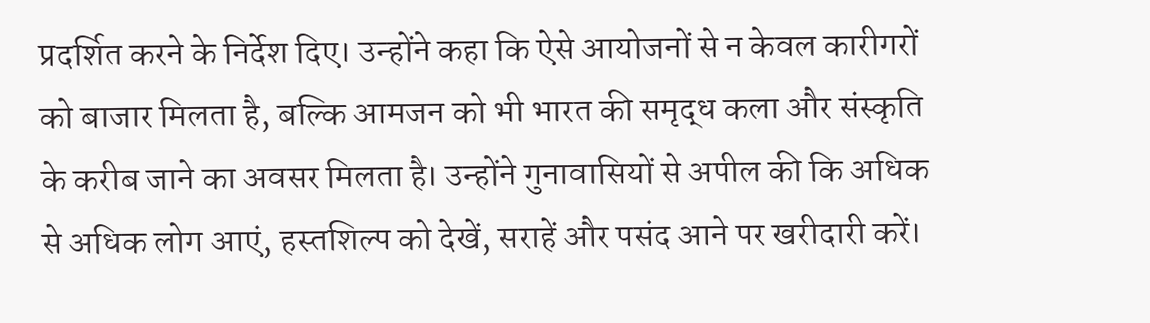प्रदर्शित करने के निर्देश दिए। उन्होंने कहा कि ऐसे आयोजनों से न केवल कारीगरों को बाजार मिलता है, बल्कि आमजन को भी भारत की समृद्ध कला और संस्कृति के करीब जाने का अवसर मिलता है। उन्होंने गुनावासियों से अपील की कि अधिक से अधिक लोग आएं, हस्तशिल्प को देखें, सराहें और पसंद आने पर खरीदारी करें।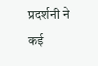प्रदर्शनी ने कई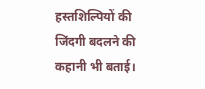हस्तशिल्पियों की जिंदगी बदलने की कहानी भी बताई।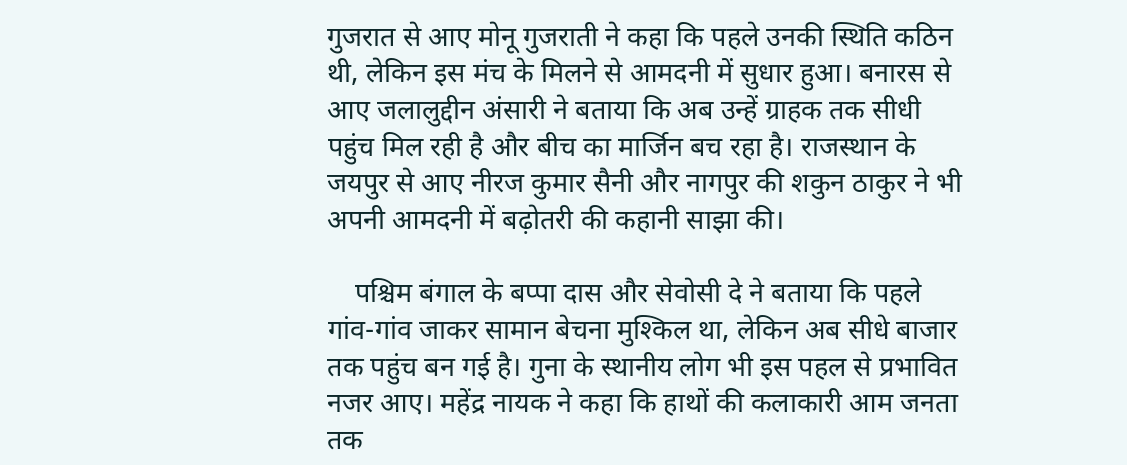गुजरात से आए मोनू गुजराती ने कहा कि पहले उनकी स्थिति कठिन थी, लेकिन इस मंच के मिलने से आमदनी में सुधार हुआ। बनारस से आए जलालुद्दीन अंसारी ने बताया कि अब उन्हें ग्राहक तक सीधी पहुंच मिल रही है और बीच का मार्जिन बच रहा है। राजस्थान के जयपुर से आए नीरज कुमार सैनी और नागपुर की शकुन ठाकुर ने भी अपनी आमदनी में बढ़ोतरी की कहानी साझा की।

    पश्चिम बंगाल के बप्पा दास और सेवोसी दे ने बताया कि पहले गांव-गांव जाकर सामान बेचना मुश्किल था, लेकिन अब सीधे बाजार तक पहुंच बन गई है। गुना के स्थानीय लोग भी इस पहल से प्रभावित नजर आए। महेंद्र नायक ने कहा कि हाथों की कलाकारी आम जनता तक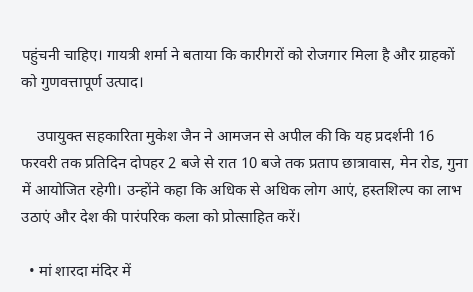पहुंचनी चाहिए। गायत्री शर्मा ने बताया कि कारीगरों को रोजगार मिला है और ग्राहकों को गुणवत्तापूर्ण उत्पाद।

    उपायुक्त सहकारिता मुकेश जैन ने आमजन से अपील की कि यह प्रदर्शनी 16 फरवरी तक प्रतिदिन दोपहर 2 बजे से रात 10 बजे तक प्रताप छात्रावास, मेन रोड, गुना में आयोजित रहेगी। उन्होंने कहा कि अधिक से अधिक लोग आएं, हस्तशिल्प का लाभ उठाएं और देश की पारंपरिक कला को प्रोत्साहित करें।

  • मां शारदा मंदिर में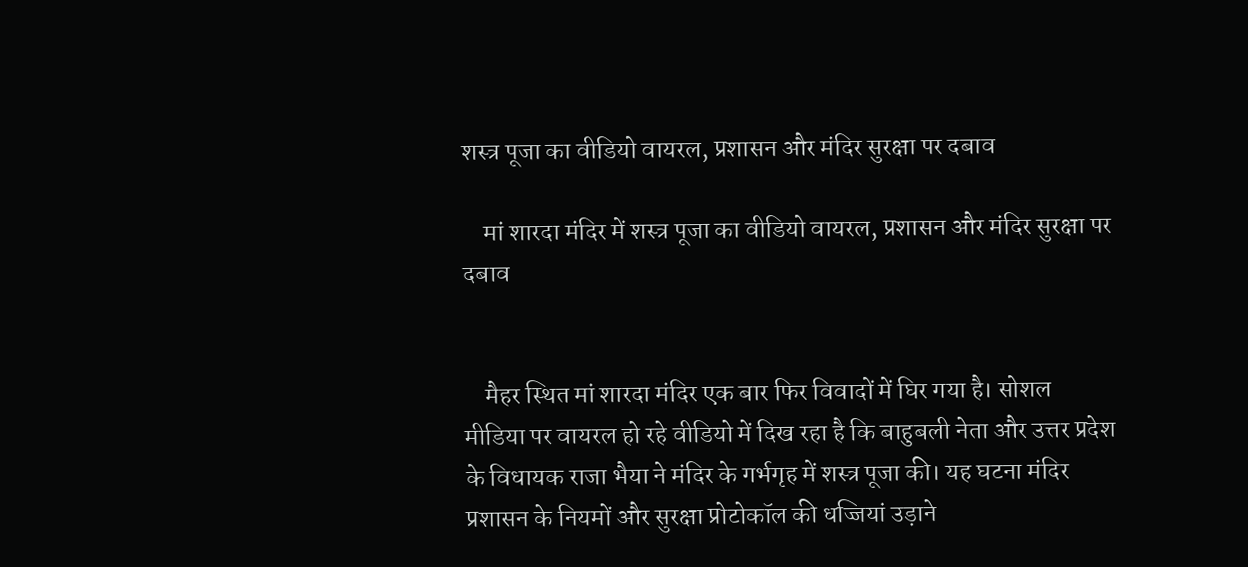शस्त्र पूजा का वीडियो वायरल, प्रशासन और मंदिर सुरक्षा पर दबाव

    मां शारदा मंदिर में शस्त्र पूजा का वीडियो वायरल, प्रशासन और मंदिर सुरक्षा पर दबाव


    मैहर स्थित मां शारदा मंदिर एक बार फिर विवादों में घिर गया है। सोशल मीडिया पर वायरल हो रहे वीडियो में दिख रहा है कि बाहुबली नेता और उत्तर प्रदेश के विधायक राजा भैया ने मंदिर के गर्भगृह में शस्त्र पूजा की। यह घटना मंदिर प्रशासन के नियमों और सुरक्षा प्रोटोकॉल की धज्जियां उड़ाने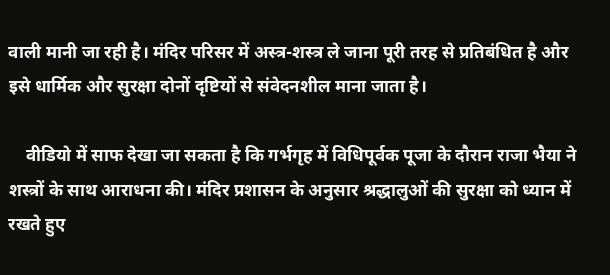वाली मानी जा रही है। मंदिर परिसर में अस्त्र-शस्त्र ले जाना पूरी तरह से प्रतिबंधित है और इसे धार्मिक और सुरक्षा दोनों दृष्टियों से संवेदनशील माना जाता है।

    वीडियो में साफ देखा जा सकता है कि गर्भगृह में विधिपूर्वक पूजा के दौरान राजा भैया ने शस्त्रों के साथ आराधना की। मंदिर प्रशासन के अनुसार श्रद्धालुओं की सुरक्षा को ध्यान में रखते हुए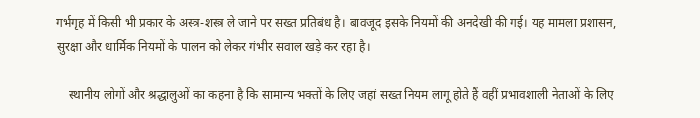गर्भगृह में किसी भी प्रकार के अस्त्र-शस्त्र ले जाने पर सख्त प्रतिबंध है। बावजूद इसके नियमों की अनदेखी की गई। यह मामला प्रशासन, सुरक्षा और धार्मिक नियमों के पालन को लेकर गंभीर सवाल खड़े कर रहा है।

    स्थानीय लोगों और श्रद्धालुओं का कहना है कि सामान्य भक्तों के लिए जहां सख्त नियम लागू होते हैं वहीं प्रभावशाली नेताओं के लिए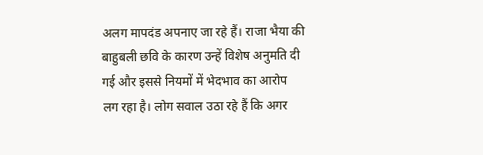अलग मापदंड अपनाए जा रहे हैं। राजा भैया की बाहुबली छवि के कारण उन्हें विशेष अनुमति दी गई और इससे नियमों में भेदभाव का आरोप लग रहा है। लोग सवाल उठा रहे हैं कि अगर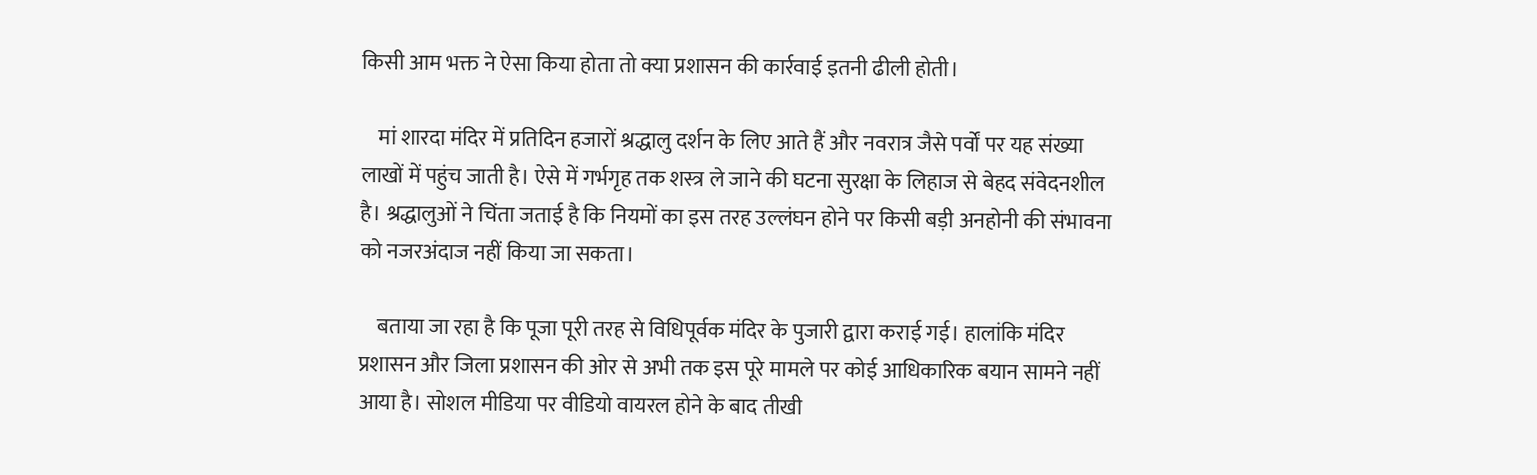किसी आम भक्त ने ऐसा किया होता तो क्या प्रशासन की कार्रवाई इतनी ढीली होती।

    मां शारदा मंदिर में प्रतिदिन हजारों श्रद्धालु दर्शन के लिए आते हैं और नवरात्र जैसे पर्वों पर यह संख्या लाखों में पहुंच जाती है। ऐसे में गर्भगृह तक शस्त्र ले जाने की घटना सुरक्षा के लिहाज से बेहद संवेदनशील है। श्रद्धालुओं ने चिंता जताई है कि नियमों का इस तरह उल्लंघन होने पर किसी बड़ी अनहोनी की संभावना को नजरअंदाज नहीं किया जा सकता।

    बताया जा रहा है कि पूजा पूरी तरह से विधिपूर्वक मंदिर के पुजारी द्वारा कराई गई। हालांकि मंदिर प्रशासन और जिला प्रशासन की ओर से अभी तक इस पूरे मामले पर कोई आधिकारिक बयान सामने नहीं आया है। सोशल मीडिया पर वीडियो वायरल होने के बाद तीखी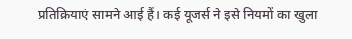प्रतिक्रियाएं सामने आई हैं। कई यूजर्स ने इसे नियमों का खुला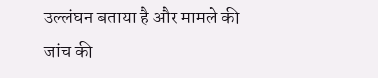उल्लंघन बताया है और मामले की जांच की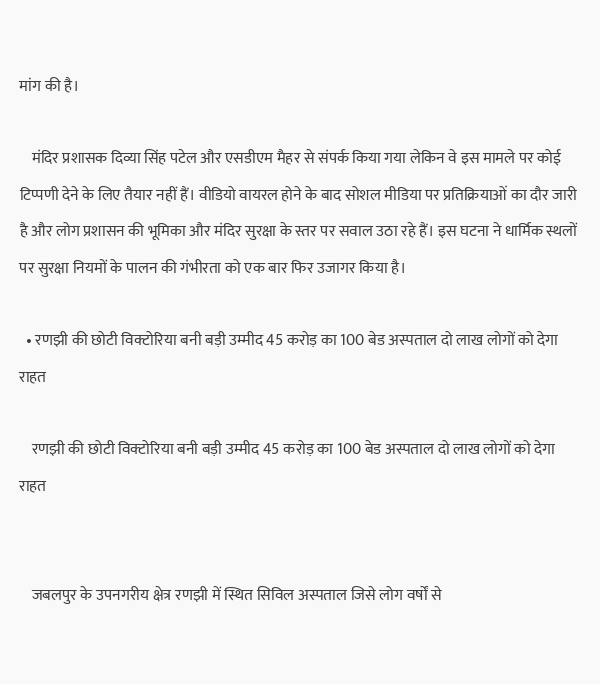मांग की है।

    मंदिर प्रशासक दिव्या सिंह पटेल और एसडीएम मैहर से संपर्क किया गया लेकिन वे इस मामले पर कोई टिप्पणी देने के लिए तैयार नहीं हैं। वीडियो वायरल होने के बाद सोशल मीडिया पर प्रतिक्रियाओं का दौर जारी है और लोग प्रशासन की भूमिका और मंदिर सुरक्षा के स्तर पर सवाल उठा रहे हैं। इस घटना ने धार्मिक स्थलों पर सुरक्षा नियमों के पालन की गंभीरता को एक बार फिर उजागर किया है।

  • रणझी की छोटी विक्टोरिया बनी बड़ी उम्मीद 45 करोड़ का 100 बेड अस्पताल दो लाख लोगों को देगा राहत

    रणझी की छोटी विक्टोरिया बनी बड़ी उम्मीद 45 करोड़ का 100 बेड अस्पताल दो लाख लोगों को देगा राहत


    जबलपुर के उपनगरीय क्षेत्र रणझी में स्थित सिविल अस्पताल जिसे लोग वर्षों से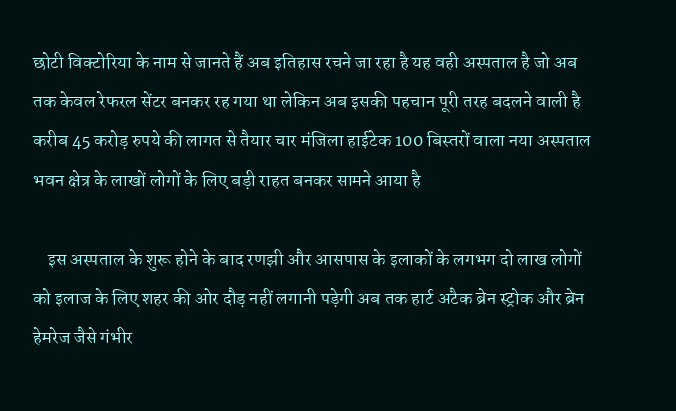छोटी विक्टोरिया के नाम से जानते हैं अब इतिहास रचने जा रहा है यह वही अस्पताल है जो अब तक केवल रेफरल सेंटर बनकर रह गया था लेकिन अब इसकी पहचान पूरी तरह बदलने वाली है करीब 45 करोड़ रुपये की लागत से तैयार चार मंजिला हाईटेक 100 बिस्तरों वाला नया अस्पताल भवन क्षेत्र के लाखों लोगों के लिए बड़ी राहत बनकर सामने आया है

    इस अस्पताल के शुरू होने के बाद रणझी और आसपास के इलाकों के लगभग दो लाख लोगों को इलाज के लिए शहर की ओर दौड़ नहीं लगानी पड़ेगी अब तक हार्ट अटैक ब्रेन स्ट्रोक और ब्रेन हेमरेज जैसे गंभीर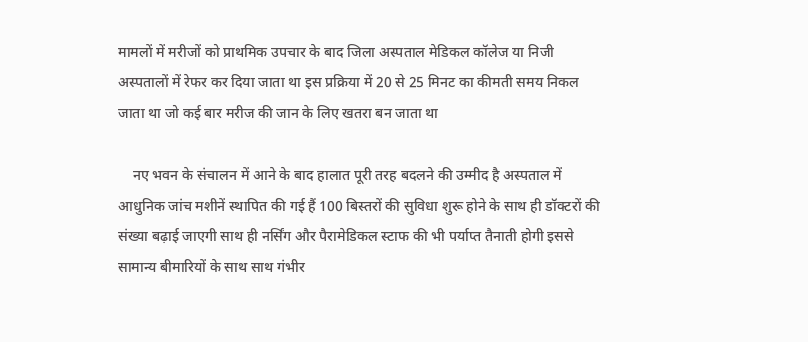मामलों में मरीजों को प्राथमिक उपचार के बाद जिला अस्पताल मेडिकल कॉलेज या निजी अस्पतालों में रेफर कर दिया जाता था इस प्रक्रिया में 20 से 25 मिनट का कीमती समय निकल जाता था जो कई बार मरीज की जान के लिए खतरा बन जाता था

    नए भवन के संचालन में आने के बाद हालात पूरी तरह बदलने की उम्मीद है अस्पताल में आधुनिक जांच मशीनें स्थापित की गई हैं 100 बिस्तरों की सुविधा शुरू होने के साथ ही डॉक्टरों की संख्या बढ़ाई जाएगी साथ ही नर्सिंग और पैरामेडिकल स्टाफ की भी पर्याप्त तैनाती होगी इससे सामान्य बीमारियों के साथ साथ गंभीर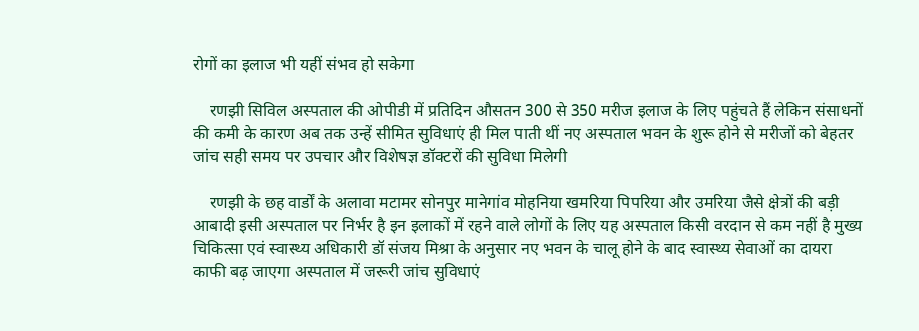रोगों का इलाज भी यहीं संभव हो सकेगा

    रणझी सिविल अस्पताल की ओपीडी में प्रतिदिन औसतन 300 से 350 मरीज इलाज के लिए पहुंचते हैं लेकिन संसाधनों की कमी के कारण अब तक उन्हें सीमित सुविधाएं ही मिल पाती थीं नए अस्पताल भवन के शुरू होने से मरीजों को बेहतर जांच सही समय पर उपचार और विशेषज्ञ डॉक्टरों की सुविधा मिलेगी

    रणझी के छह वार्डों के अलावा मटामर सोनपुर मानेगांव मोहनिया खमरिया पिपरिया और उमरिया जैसे क्षेत्रों की बड़ी आबादी इसी अस्पताल पर निर्भर है इन इलाकों में रहने वाले लोगों के लिए यह अस्पताल किसी वरदान से कम नहीं है मुख्य चिकित्सा एवं स्वास्थ्य अधिकारी डॉ संजय मिश्रा के अनुसार नए भवन के चालू होने के बाद स्वास्थ्य सेवाओं का दायरा काफी बढ़ जाएगा अस्पताल में जरूरी जांच सुविधाएं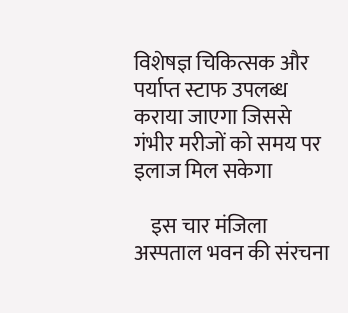विशेषज्ञ चिकित्सक और पर्याप्त स्टाफ उपलब्ध कराया जाएगा जिससे गंभीर मरीजों को समय पर इलाज मिल सकेगा

    इस चार मंजिला अस्पताल भवन की संरचना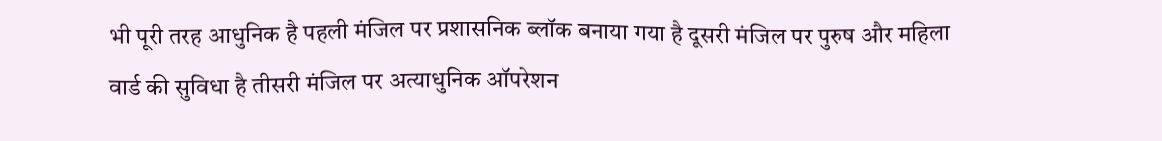भी पूरी तरह आधुनिक है पहली मंजिल पर प्रशासनिक ब्लॉक बनाया गया है दूसरी मंजिल पर पुरुष और महिला वार्ड की सुविधा है तीसरी मंजिल पर अत्याधुनिक ऑपरेशन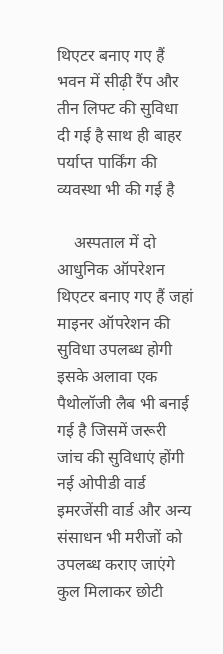थिएटर बनाए गए हैं भवन में सीढ़ी रैंप और तीन लिफ्ट की सुविधा दी गई है साथ ही बाहर पर्याप्त पार्किंग की व्यवस्था भी की गई है

    अस्पताल में दो आधुनिक ऑपरेशन थिएटर बनाए गए हैं जहां माइनर ऑपरेशन की सुविधा उपलब्ध होगी इसके अलावा एक पैथोलॉजी लैब भी बनाई गई है जिसमें जरूरी जांच की सुविधाएं होंगी नई ओपीडी वार्ड इमरजेंसी वार्ड और अन्य संसाधन भी मरीजों को उपलब्ध कराए जाएंगे कुल मिलाकर छोटी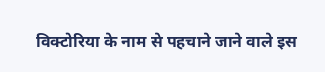विक्टोरिया के नाम से पहचाने जाने वाले इस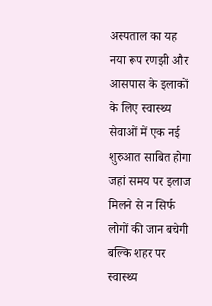अस्पताल का यह नया रूप रणझी और आसपास के इलाकों के लिए स्वास्थ्य सेवाओं में एक नई शुरुआत साबित होगा जहां समय पर इलाज मिलने से न सिर्फ लोगों की जान बचेगी बल्कि शहर पर स्वास्थ्य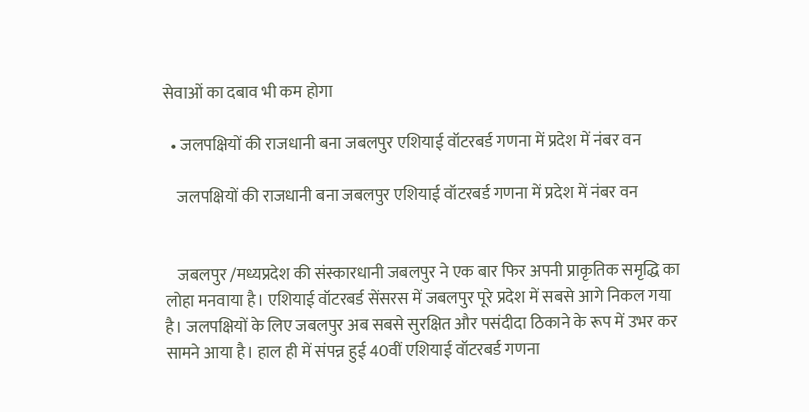सेवाओं का दबाव भी कम होगा

  • जलपक्षियों की राजधानी बना जबलपुर एशियाई वॉटरबर्ड गणना में प्रदेश में नंबर वन

    जलपक्षियों की राजधानी बना जबलपुर एशियाई वॉटरबर्ड गणना में प्रदेश में नंबर वन


    जबलपुर /मध्यप्रदेश की संस्कारधानी जबलपुर ने एक बार फिर अपनी प्राकृतिक समृद्धि का लोहा मनवाया है। एशियाई वॉटरबर्ड सेंसरस में जबलपुर पूरे प्रदेश में सबसे आगे निकल गया है। जलपक्षियों के लिए जबलपुर अब सबसे सुरक्षित और पसंदीदा ठिकाने के रूप में उभर कर सामने आया है। हाल ही में संपन्न हुई 40वीं एशियाई वॉटरबर्ड गणना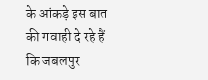के आंकड़े इस बात की गवाही दे रहे हैं कि जबलपुर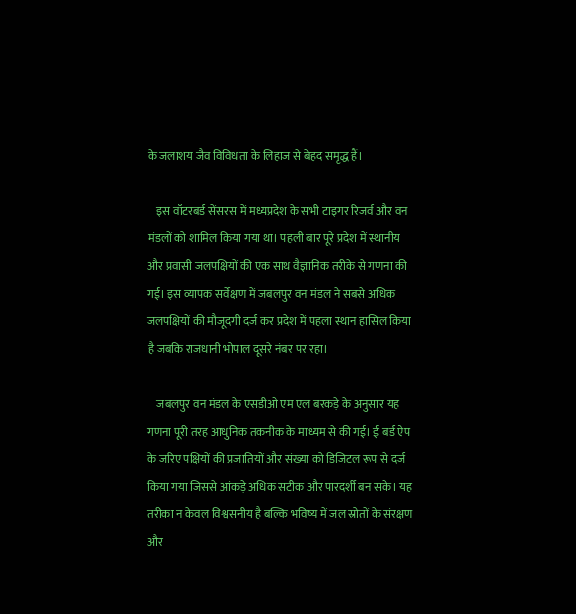के जलाशय जैव विविधता के लिहाज से बेहद समृद्ध हैं।

    इस वॉटरबर्ड सेंसरस में मध्यप्रदेश के सभी टाइगर रिजर्व और वन मंडलों को शामिल किया गया था। पहली बार पूरे प्रदेश में स्थानीय और प्रवासी जलपक्षियों की एक साथ वैज्ञानिक तरीके से गणना की गई। इस व्यापक सर्वेक्षण में जबलपुर वन मंडल ने सबसे अधिक जलपक्षियों की मौजूदगी दर्ज कर प्रदेश में पहला स्थान हासिल किया है जबकि राजधानी भोपाल दूसरे नंबर पर रहा।

    जबलपुर वन मंडल के एसडीओ एम एल बरकड़े के अनुसार यह गणना पूरी तरह आधुनिक तकनीक के माध्यम से की गई। ई बर्ड ऐप के जरिए पक्षियों की प्रजातियों और संख्या को डिजिटल रूप से दर्ज किया गया जिससे आंकड़े अधिक सटीक और पारदर्शी बन सके। यह तरीका न केवल विश्वसनीय है बल्कि भविष्य में जल स्रोतों के संरक्षण और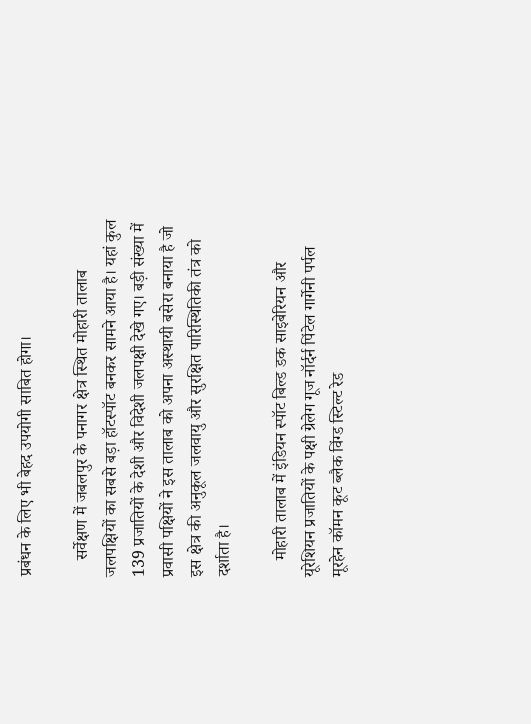प्रबंधन के लिए भी बेहद उपयोगी साबित होगा।

    सर्वेक्षण में जबलपुर के पनागर क्षेत्र स्थित मोहारी तालाब जलपक्षियों का सबसे बड़ा हॉटस्पॉट बनकर सामने आया है। यहां कुल 139 प्रजातियों के देशी और विदेशी जलपक्षी देखे गए। बड़ी संख्या में प्रवासी पक्षियों ने इस तालाब को अपना अस्थायी बसेरा बनाया है जो इस क्षेत्र की अनुकूल जलवायु और सुरक्षित पारिस्थितिकी तंत्र को दर्शाता है।

    मोहारी तालाब में इंडियन स्पॉट बिल्ड डक साइबेरियन और यूरेशियन प्रजातियों के पक्षी ग्रेलेग गूज नॉर्दर्न पिंटेल गार्गेनी पर्पल मूरहेन कॉमन कूट ब्लैक विंग्ड स्टिल्ट रेड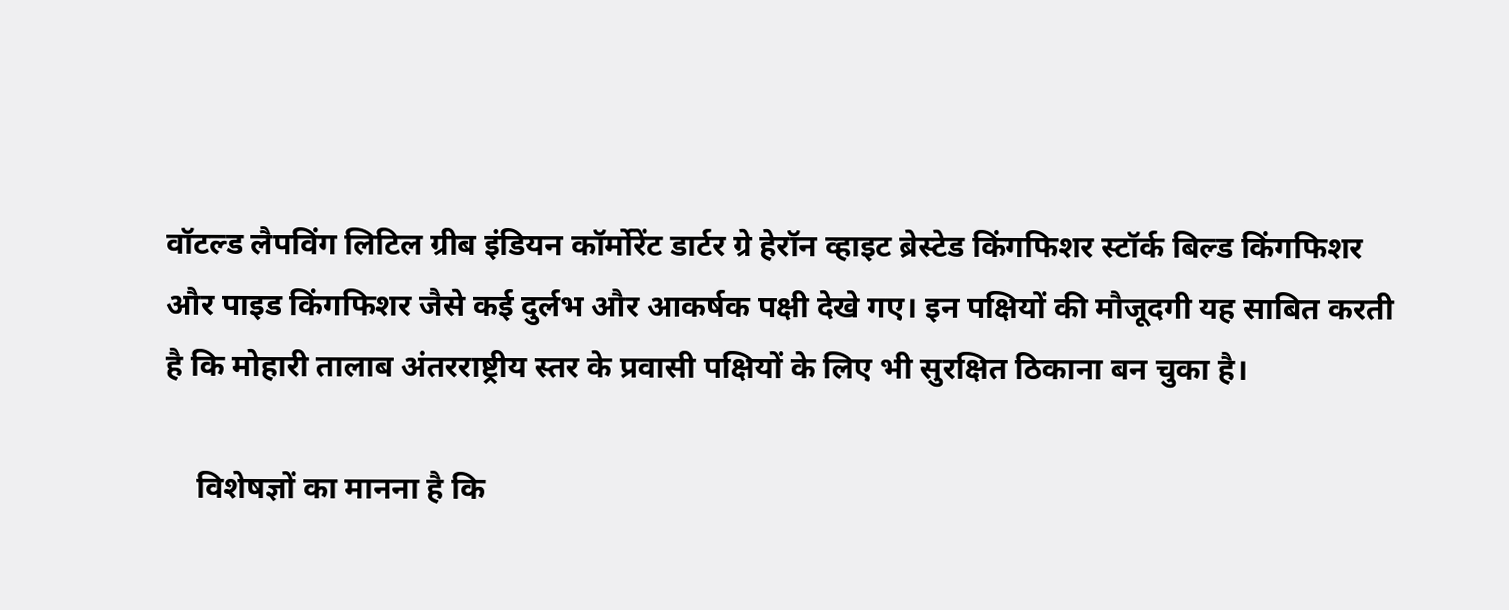वॉटल्ड लैपविंग लिटिल ग्रीब इंडियन कॉर्मोरेंट डार्टर ग्रे हेरॉन व्हाइट ब्रेस्टेड किंगफिशर स्टॉर्क बिल्ड किंगफिशर और पाइड किंगफिशर जैसे कई दुर्लभ और आकर्षक पक्षी देखे गए। इन पक्षियों की मौजूदगी यह साबित करती है कि मोहारी तालाब अंतरराष्ट्रीय स्तर के प्रवासी पक्षियों के लिए भी सुरक्षित ठिकाना बन चुका है।

    विशेषज्ञों का मानना है कि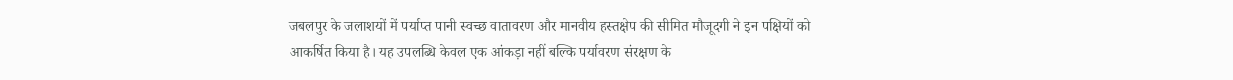जबलपुर के जलाशयों में पर्याप्त पानी स्वच्छ वातावरण और मानवीय हस्तक्षेप की सीमित मौजूदगी ने इन पक्षियों को आकर्षित किया है। यह उपलब्धि केवल एक आंकड़ा नहीं बल्कि पर्यावरण संरक्षण के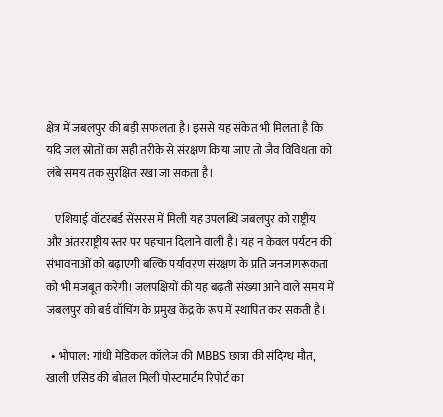क्षेत्र में जबलपुर की बड़ी सफलता है। इससे यह संकेत भी मिलता है कि यदि जल स्रोतों का सही तरीके से संरक्षण किया जाए तो जैव विविधता को लंबे समय तक सुरक्षित रखा जा सकता है।

    एशियाई वॉटरबर्ड सेंसरस में मिली यह उपलब्धि जबलपुर को राष्ट्रीय और अंतरराष्ट्रीय स्तर पर पहचान दिलाने वाली है। यह न केवल पर्यटन की संभावनाओं को बढ़ाएगी बल्कि पर्यावरण संरक्षण के प्रति जनजागरूकता को भी मजबूत करेगी। जलपक्षियों की यह बढ़ती संख्या आने वाले समय में जबलपुर को बर्ड वॉचिंग के प्रमुख केंद्र के रूप में स्थापित कर सकती है।

  • भोपाल: गांधी मेडिकल कॉलेज की MBBS छात्रा की संदिग्ध मौत, खाली एसिड की बोतल मिली पोस्टमार्टम रिपोर्ट का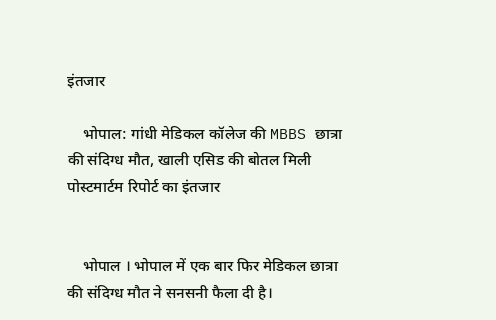इंतजार

    भोपाल: गांधी मेडिकल कॉलेज की MBBS छात्रा की संदिग्ध मौत, खाली एसिड की बोतल मिली पोस्टमार्टम रिपोर्ट का इंतजार


    भोपाल । भोपाल में एक बार फिर मेडिकल छात्रा की संदिग्ध मौत ने सनसनी फैला दी है।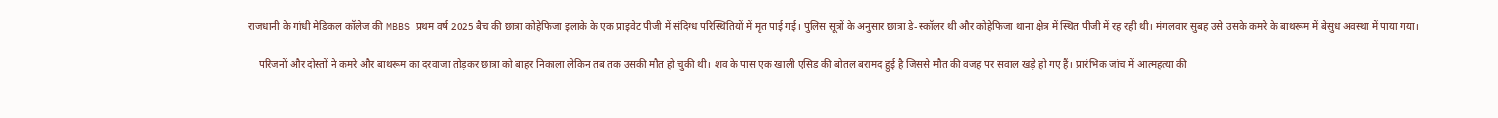राजधानी के गांधी मेडिकल कॉलेज की MBBS प्रथम वर्ष 2025 बैच की छात्रा कोहेफिजा इलाके के एक प्राइवेट पीजी में संदिग्ध परिस्थितियों में मृत पाई गई। पुलिस सूत्रों के अनुसार छात्रा डे-स्कॉलर थी और कोहेफिजा थाना क्षेत्र में स्थित पीजी में रह रही थी। मंगलवार सुबह उसे उसके कमरे के बाथरूम में बेसुध अवस्था में पाया गया।

    परिजनों और दोस्तों ने कमरे और बाथरूम का दरवाजा तोड़कर छात्रा को बाहर निकाला लेकिन तब तक उसकी मौत हो चुकी थी। शव के पास एक खाली एसिड की बोतल बरामद हुई है जिससे मौत की वजह पर सवाल खड़े हो गए हैं। प्रारंभिक जांच में आत्महत्या की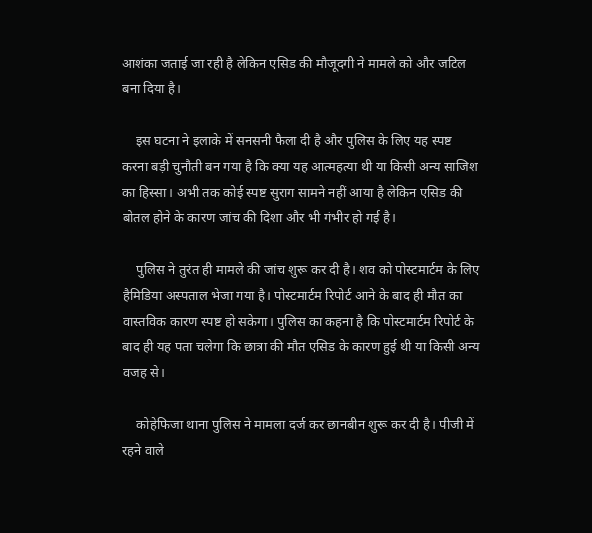आशंका जताई जा रही है लेकिन एसिड की मौजूदगी ने मामले को और जटिल बना दिया है।

    इस घटना ने इलाके में सनसनी फैला दी है और पुलिस के लिए यह स्पष्ट करना बड़ी चुनौती बन गया है कि क्या यह आत्महत्या थी या किसी अन्य साजिश का हिस्सा। अभी तक कोई स्पष्ट सुराग सामने नहीं आया है लेकिन एसिड की बोतल होने के कारण जांच की दिशा और भी गंभीर हो गई है।

    पुलिस ने तुरंत ही मामले की जांच शुरू कर दी है। शव को पोस्टमार्टम के लिए हैमिडिया अस्पताल भेजा गया है। पोस्टमार्टम रिपोर्ट आने के बाद ही मौत का वास्तविक कारण स्पष्ट हो सकेगा। पुलिस का कहना है कि पोस्टमार्टम रिपोर्ट के बाद ही यह पता चलेगा कि छात्रा की मौत एसिड के कारण हुई थी या किसी अन्य वजह से।

    कोहेफिजा थाना पुलिस ने मामला दर्ज कर छानबीन शुरू कर दी है। पीजी में रहने वाले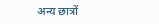अन्य छात्रों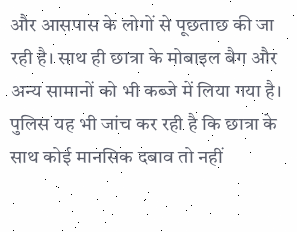और आसपास के लोगों से पूछताछ की जा रही है। साथ ही छात्रा के मोबाइल बैग और अन्य सामानों को भी कब्जे में लिया गया है। पुलिस यह भी जांच कर रही है कि छात्रा के साथ कोई मानसिक दबाव तो नहीं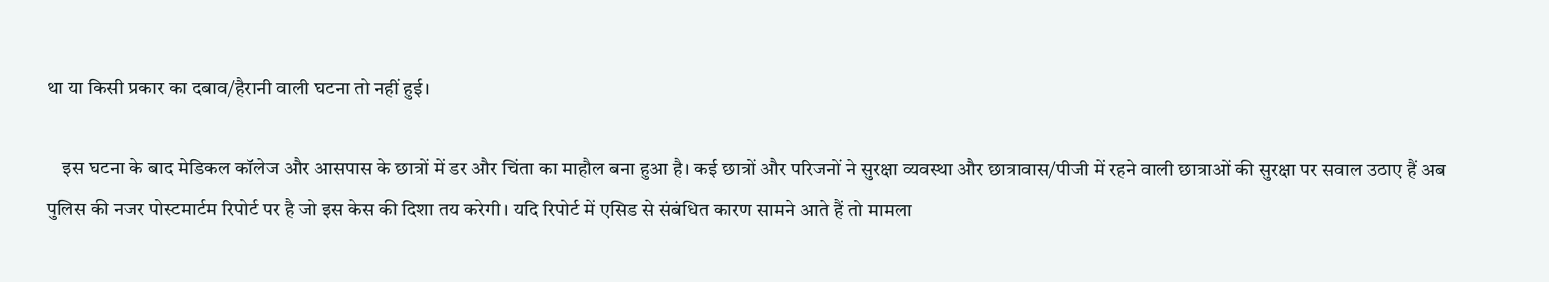था या किसी प्रकार का दबाव/हैरानी वाली घटना तो नहीं हुई।

    इस घटना के बाद मेडिकल कॉलेज और आसपास के छात्रों में डर और चिंता का माहौल बना हुआ है। कई छात्रों और परिजनों ने सुरक्षा व्यवस्था और छात्रावास/पीजी में रहने वाली छात्राओं की सुरक्षा पर सवाल उठाए हैं अब पुलिस की नजर पोस्टमार्टम रिपोर्ट पर है जो इस केस की दिशा तय करेगी। यदि रिपोर्ट में एसिड से संबंधित कारण सामने आते हैं तो मामला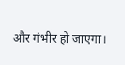और गंभीर हो जाएगा।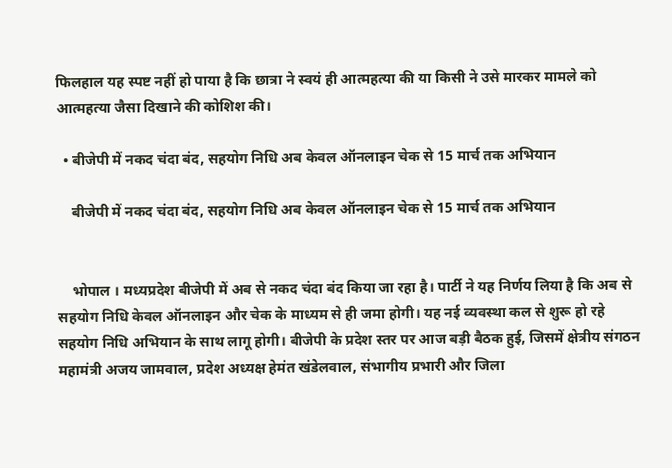फिलहाल यह स्पष्ट नहीं हो पाया है कि छात्रा ने स्वयं ही आत्महत्या की या किसी ने उसे मारकर मामले को आत्महत्या जैसा दिखाने की कोशिश की।

  • बीजेपी में नकद चंदा बंद, सहयोग निधि अब केवल ऑनलाइन चेक से 15 मार्च तक अभियान

    बीजेपी में नकद चंदा बंद, सहयोग निधि अब केवल ऑनलाइन चेक से 15 मार्च तक अभियान


    भोपाल । मध्यप्रदेश बीजेपी में अब से नकद चंदा बंद किया जा रहा है। पार्टी ने यह निर्णय लिया है कि अब से सहयोग निधि केवल ऑनलाइन और चेक के माध्यम से ही जमा होगी। यह नई व्यवस्था कल से शुरू हो रहे सहयोग निधि अभियान के साथ लागू होगी। बीजेपी के प्रदेश स्तर पर आज बड़ी बैठक हुई, जिसमें क्षेत्रीय संगठन महामंत्री अजय जामवाल, प्रदेश अध्यक्ष हेमंत खंडेलवाल, संभागीय प्रभारी और जिला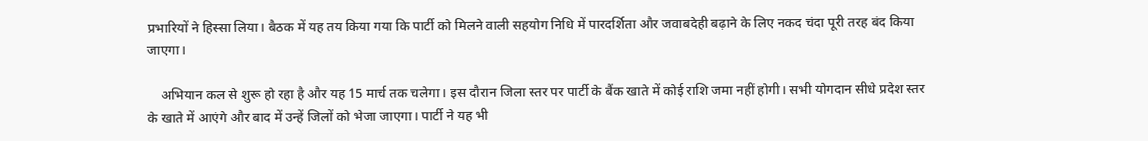प्रभारियों ने हिस्सा लिया। बैठक में यह तय किया गया कि पार्टी को मिलने वाली सहयोग निधि में पारदर्शिता और जवाबदेही बढ़ाने के लिए नकद चंदा पूरी तरह बंद किया जाएगा।

    अभियान कल से शुरू हो रहा है और यह 15 मार्च तक चलेगा। इस दौरान जिला स्तर पर पार्टी के बैंक खाते में कोई राशि जमा नहीं होगी। सभी योगदान सीधे प्रदेश स्तर के खाते में आएंगे और बाद में उन्हें जिलों को भेजा जाएगा। पार्टी ने यह भी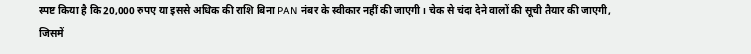स्पष्ट किया है कि 20,000 रुपए या इससे अधिक की राशि बिना PAN नंबर के स्वीकार नहीं की जाएगी। चेक से चंदा देने वालों की सूची तैयार की जाएगी, जिसमें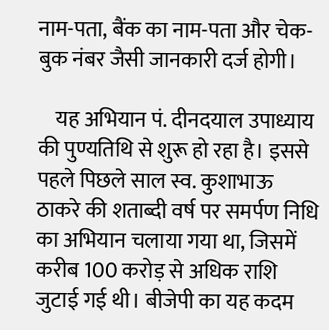नाम-पता, बैंक का नाम-पता और चेक-बुक नंबर जैसी जानकारी दर्ज होगी।

    यह अभियान पं. दीनदयाल उपाध्याय की पुण्यतिथि से शुरू हो रहा है। इससे पहले पिछले साल स्व. कुशाभाऊ ठाकरे की शताब्दी वर्ष पर समर्पण निधि का अभियान चलाया गया था, जिसमें करीब 100 करोड़ से अधिक राशि जुटाई गई थी। बीजेपी का यह कदम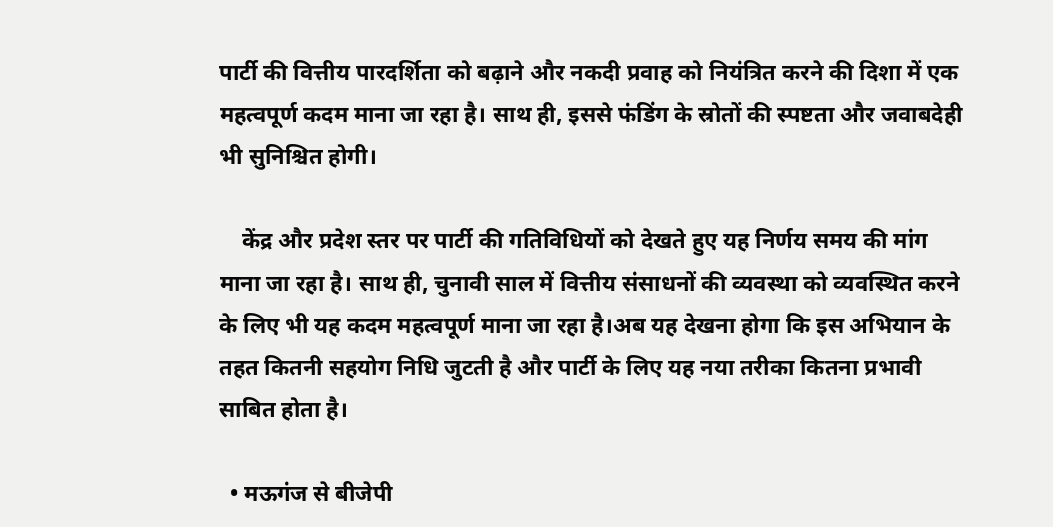पार्टी की वित्तीय पारदर्शिता को बढ़ाने और नकदी प्रवाह को नियंत्रित करने की दिशा में एक महत्वपूर्ण कदम माना जा रहा है। साथ ही, इससे फंडिंग के स्रोतों की स्पष्टता और जवाबदेही भी सुनिश्चित होगी।

    केंद्र और प्रदेश स्तर पर पार्टी की गतिविधियों को देखते हुए यह निर्णय समय की मांग माना जा रहा है। साथ ही, चुनावी साल में वित्तीय संसाधनों की व्यवस्था को व्यवस्थित करने के लिए भी यह कदम महत्वपूर्ण माना जा रहा है।अब यह देखना होगा कि इस अभियान के तहत कितनी सहयोग निधि जुटती है और पार्टी के लिए यह नया तरीका कितना प्रभावी साबित होता है।

  • मऊगंज से बीजेपी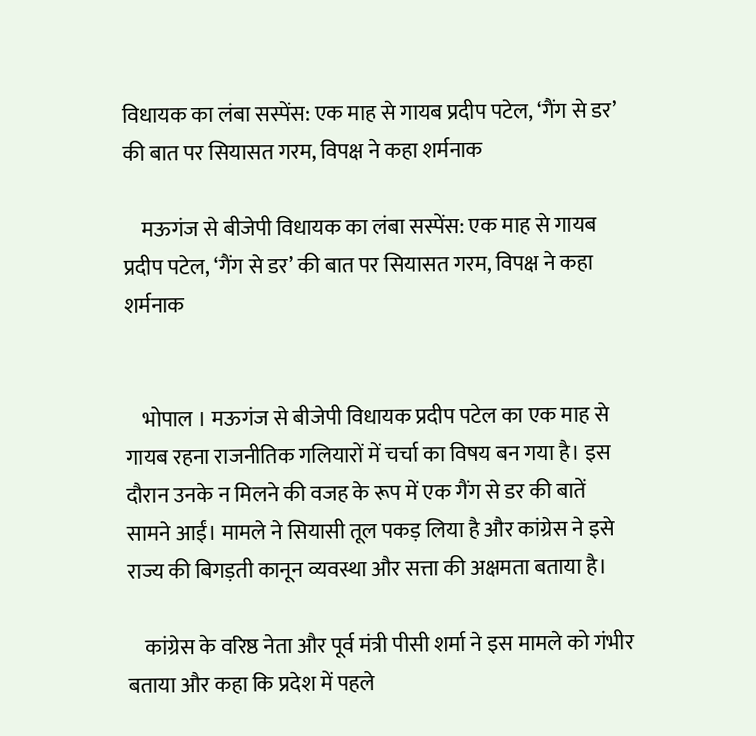विधायक का लंबा सस्पेंस: एक माह से गायब प्रदीप पटेल, ‘गैंग से डर’ की बात पर सियासत गरम, विपक्ष ने कहा शर्मनाक

    मऊगंज से बीजेपी विधायक का लंबा सस्पेंस: एक माह से गायब प्रदीप पटेल, ‘गैंग से डर’ की बात पर सियासत गरम, विपक्ष ने कहा शर्मनाक


    भोपाल । मऊगंज से बीजेपी विधायक प्रदीप पटेल का एक माह से गायब रहना राजनीतिक गलियारों में चर्चा का विषय बन गया है। इस दौरान उनके न मिलने की वजह के रूप में एक गैंग से डर की बातें सामने आईं। मामले ने सियासी तूल पकड़ लिया है और कांग्रेस ने इसे राज्य की बिगड़ती कानून व्यवस्था और सत्ता की अक्षमता बताया है।

    कांग्रेस के वरिष्ठ नेता और पूर्व मंत्री पीसी शर्मा ने इस मामले को गंभीर बताया और कहा कि प्रदेश में पहले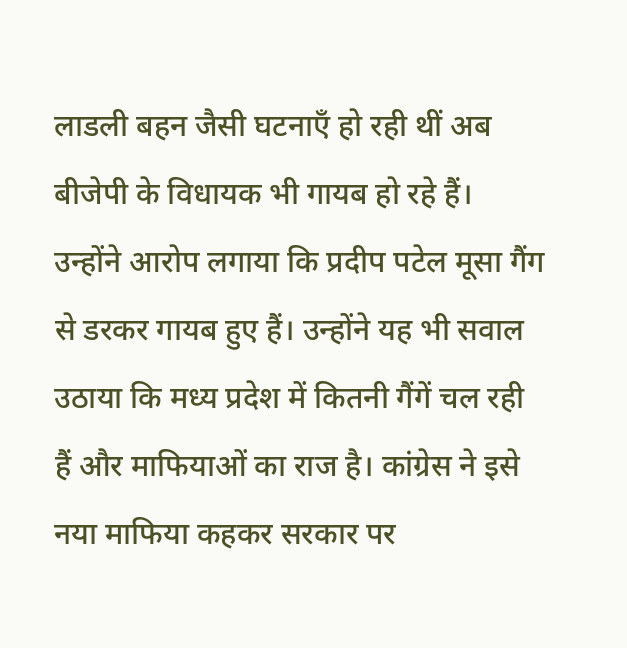लाडली बहन जैसी घटनाएँ हो रही थीं अब बीजेपी के विधायक भी गायब हो रहे हैं। उन्होंने आरोप लगाया कि प्रदीप पटेल मूसा गैंग से डरकर गायब हुए हैं। उन्होंने यह भी सवाल उठाया कि मध्य प्रदेश में कितनी गैंगें चल रही हैं और माफियाओं का राज है। कांग्रेस ने इसे नया माफिया कहकर सरकार पर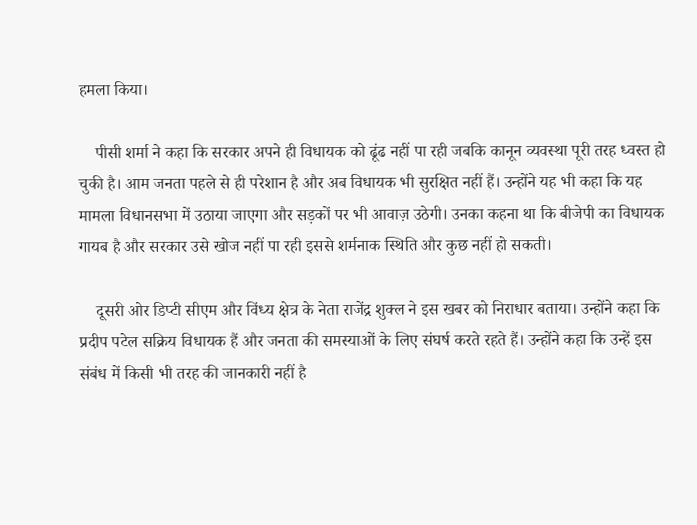हमला किया।

    पीसी शर्मा ने कहा कि सरकार अपने ही विधायक को ढूंढ नहीं पा रही जबकि कानून व्यवस्था पूरी तरह ध्वस्त हो चुकी है। आम जनता पहले से ही परेशान है और अब विधायक भी सुरक्षित नहीं हैं। उन्होंने यह भी कहा कि यह मामला विधानसभा में उठाया जाएगा और सड़कों पर भी आवाज़ उठेगी। उनका कहना था कि बीजेपी का विधायक गायब है और सरकार उसे खोज नहीं पा रही इससे शर्मनाक स्थिति और कुछ नहीं हो सकती।

    दूसरी ओर डिप्टी सीएम और विंध्य क्षेत्र के नेता राजेंद्र शुक्ल ने इस खबर को निराधार बताया। उन्होंने कहा कि प्रदीप पटेल सक्रिय विधायक हैं और जनता की समस्याओं के लिए संघर्ष करते रहते हैं। उन्होंने कहा कि उन्हें इस संबंध में किसी भी तरह की जानकारी नहीं है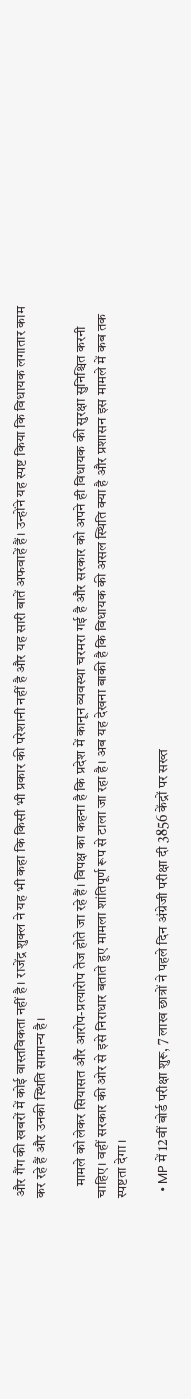और गैंग की खबरों में कोई वास्तविकता नहीं है। राजेंद्र शुक्ल ने यह भी कहा कि किसी भी प्रकार की परेशानी नहीं है और यह सारी बातें अफवाहें हैं। उन्होंने यह स्पष्ट किया कि विधायक लगातार काम कर रहे हैं और उनकी स्थिति सामान्य है।

    मामले को लेकर सियासत और आरोप-प्रत्यारोप तेज होते जा रहे हैं। विपक्ष का कहना है कि प्रदेश में कानून व्यवस्था चरमरा गई है और सरकार को अपने ही विधायक की सुरक्षा सुनिश्चित करनी चाहिए। वहीं सरकार की ओर से इसे निराधार बताते हुए मामला शांतिपूर्ण रूप से टाला जा रहा है। अब यह देखना बाकी है कि विधायक की असल स्थिति क्या है और प्रशासन इस मामले में कब तक स्पष्टता देगा।

  • MP में 12वीं बोर्ड परीक्षा शुरू, 7 लाख छात्रों ने पहले दिन अंग्रेजी परीक्षा दी 3856 केंद्रों पर सख्त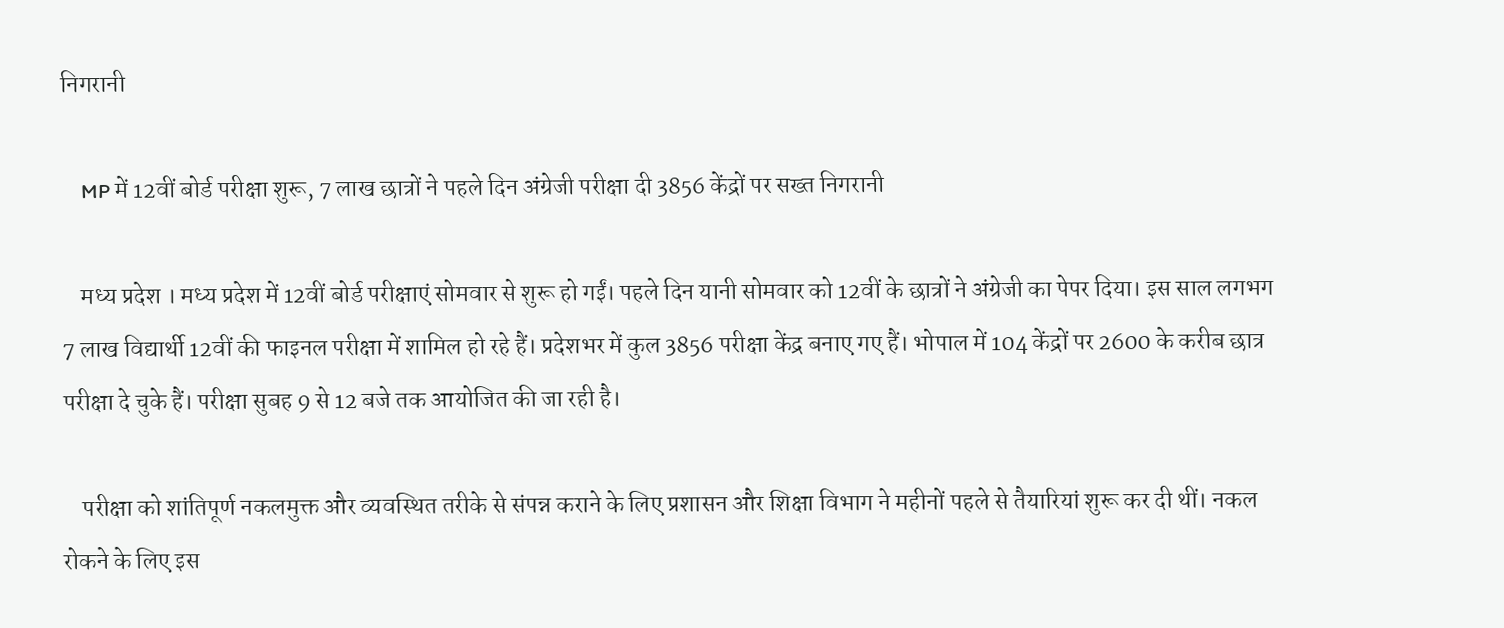निगरानी

    MP में 12वीं बोर्ड परीक्षा शुरू, 7 लाख छात्रों ने पहले दिन अंग्रेजी परीक्षा दी 3856 केंद्रों पर सख्त निगरानी

    मध्य प्रदेश । मध्य प्रदेश में 12वीं बोर्ड परीक्षाएं सोमवार से शुरू हो गईं। पहले दिन यानी सोमवार को 12वीं के छात्रों ने अंग्रेजी का पेपर दिया। इस साल लगभग 7 लाख विद्यार्थी 12वीं की फाइनल परीक्षा में शामिल हो रहे हैं। प्रदेशभर में कुल 3856 परीक्षा केंद्र बनाए गए हैं। भोपाल में 104 केंद्रों पर 2600 के करीब छात्र परीक्षा दे चुके हैं। परीक्षा सुबह 9 से 12 बजे तक आयोजित की जा रही है।

    परीक्षा को शांतिपूर्ण नकलमुक्त और व्यवस्थित तरीके से संपन्न कराने के लिए प्रशासन और शिक्षा विभाग ने महीनों पहले से तैयारियां शुरू कर दी थीं। नकल रोकने के लिए इस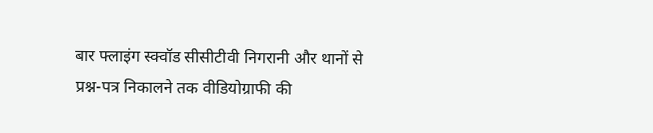बार फ्लाइंग स्क्वॉड सीसीटीवी निगरानी और थानों से प्रश्न-पत्र निकालने तक वीडियोग्राफी की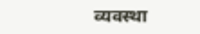व्यवस्था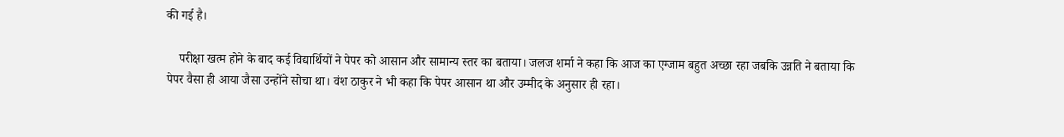की गई है।

    परीक्षा खत्म होने के बाद कई विद्यार्थियों ने पेपर को आसान और सामान्य स्तर का बताया। जलज शर्मा ने कहा कि आज का एग्जाम बहुत अच्छा रहा जबकि उन्नति ने बताया कि पेपर वैसा ही आया जैसा उन्होंने सोचा था। वंश ठाकुर ने भी कहा कि पेपर आसान था और उम्मीद के अनुसार ही रहा।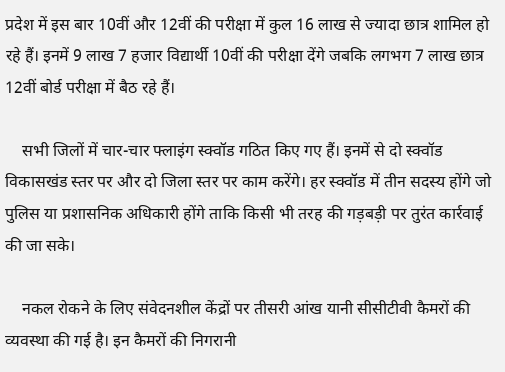प्रदेश में इस बार 10वीं और 12वीं की परीक्षा में कुल 16 लाख से ज्यादा छात्र शामिल हो रहे हैं। इनमें 9 लाख 7 हजार विद्यार्थी 10वीं की परीक्षा देंगे जबकि लगभग 7 लाख छात्र 12वीं बोर्ड परीक्षा में बैठ रहे हैं।

    सभी जिलों में चार-चार फ्लाइंग स्क्वॉड गठित किए गए हैं। इनमें से दो स्क्वॉड विकासखंड स्तर पर और दो जिला स्तर पर काम करेंगे। हर स्क्वॉड में तीन सदस्य होंगे जो पुलिस या प्रशासनिक अधिकारी होंगे ताकि किसी भी तरह की गड़बड़ी पर तुरंत कार्रवाई की जा सके।

    नकल रोकने के लिए संवेदनशील केंद्रों पर तीसरी आंख यानी सीसीटीवी कैमरों की व्यवस्था की गई है। इन कैमरों की निगरानी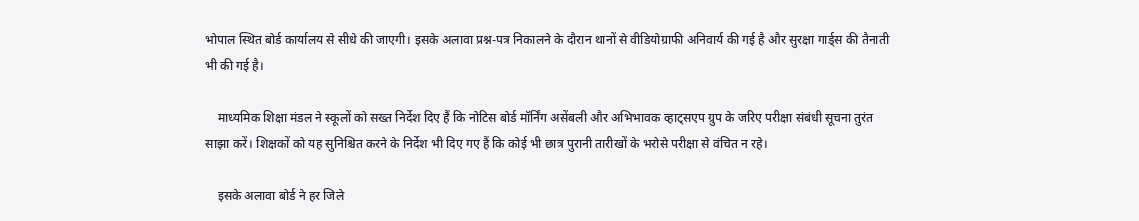भोपाल स्थित बोर्ड कार्यालय से सीधे की जाएगी। इसके अलावा प्रश्न-पत्र निकालने के दौरान थानों से वीडियोग्राफी अनिवार्य की गई है और सुरक्षा गार्ड्स की तैनाती भी की गई है।

    माध्यमिक शिक्षा मंडल ने स्कूलों को सख्त निर्देश दिए हैं कि नोटिस बोर्ड मॉर्निंग असेंबली और अभिभावक व्हाट्सएप ग्रुप के जरिए परीक्षा संबंधी सूचना तुरंत साझा करें। शिक्षकों को यह सुनिश्चित करने के निर्देश भी दिए गए हैं कि कोई भी छात्र पुरानी तारीखों के भरोसे परीक्षा से वंचित न रहे।

    इसके अलावा बोर्ड ने हर जिले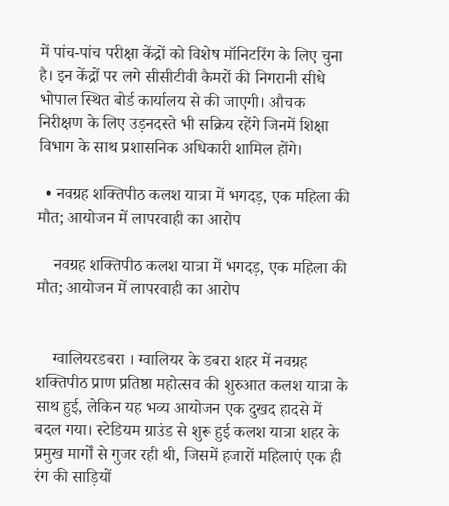में पांच-पांच परीक्षा केंद्रों को विशेष मॉनिटरिंग के लिए चुना है। इन केंद्रों पर लगे सीसीटीवी कैमरों की निगरानी सीधे भोपाल स्थित बोर्ड कार्यालय से की जाएगी। औचक निरीक्षण के लिए उड़नदस्ते भी सक्रिय रहेंगे जिनमें शिक्षा विभाग के साथ प्रशासनिक अधिकारी शामिल होंगे।

  • नवग्रह शक्तिपीठ कलश यात्रा में भगदड़, एक महिला की मौत; आयोजन में लापरवाही का आरोप

    नवग्रह शक्तिपीठ कलश यात्रा में भगदड़, एक महिला की मौत; आयोजन में लापरवाही का आरोप


    ग्वालियरडबरा । ग्वालियर के डबरा शहर में नवग्रह शक्तिपीठ प्राण प्रतिष्ठा महोत्सव की शुरुआत कलश यात्रा के साथ हुई, लेकिन यह भव्य आयोजन एक दुखद हादसे में बदल गया। स्टेडियम ग्राउंड से शुरू हुई कलश यात्रा शहर के प्रमुख मार्गों से गुजर रही थी, जिसमें हजारों महिलाएं एक ही रंग की साड़ियों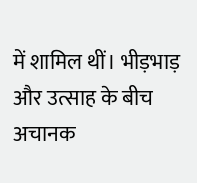में शामिल थीं। भीड़भाड़ और उत्साह के बीच अचानक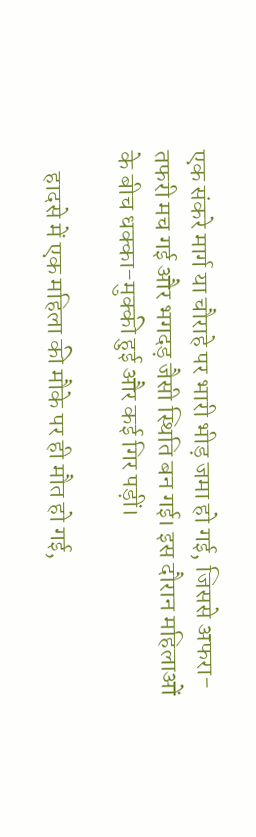एक संकरे मार्ग या चौराहे पर भारी भीड़ जमा हो गई, जिससे अफरा-तफरी मच गई और भगदड़ जैसी स्थिति बन गई। इस दौरान महिलाओं के बीच धक्का-मुक्की हुई और कई गिर पड़ीं।

    हादसे में एक महिला की मौके पर ही मौत हो गई,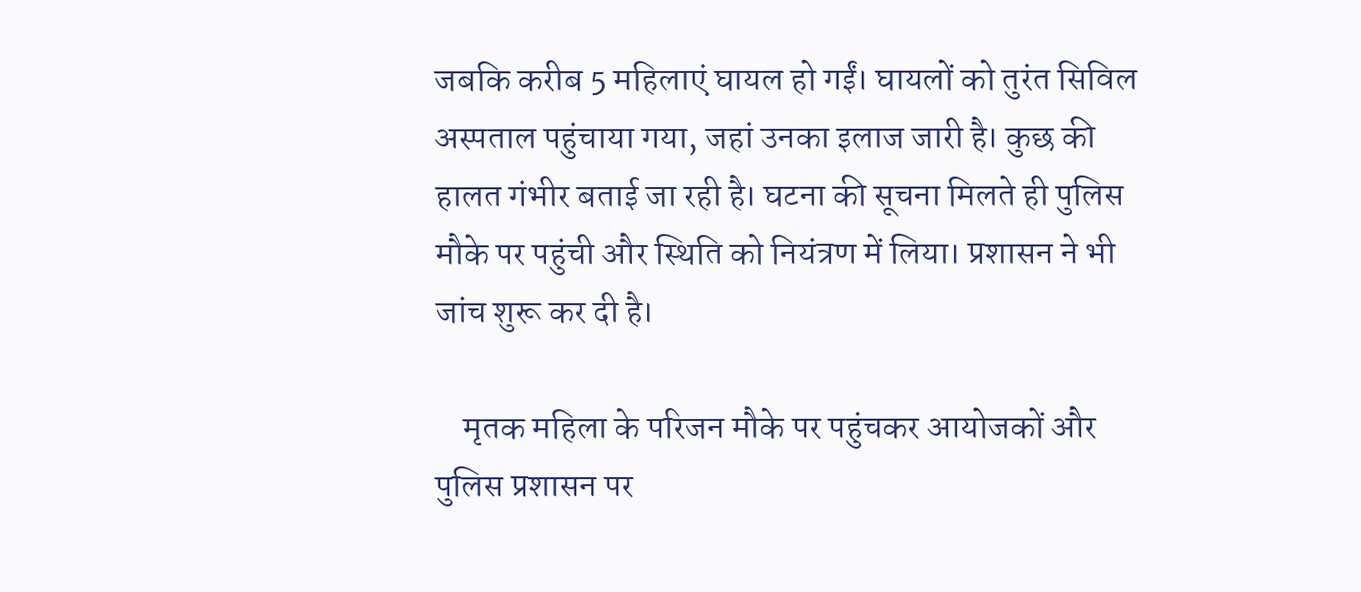जबकि करीब 5 महिलाएं घायल हो गईं। घायलों को तुरंत सिविल अस्पताल पहुंचाया गया, जहां उनका इलाज जारी है। कुछ की हालत गंभीर बताई जा रही है। घटना की सूचना मिलते ही पुलिस मौके पर पहुंची और स्थिति को नियंत्रण में लिया। प्रशासन ने भी जांच शुरू कर दी है।

    मृतक महिला के परिजन मौके पर पहुंचकर आयोजकों और पुलिस प्रशासन पर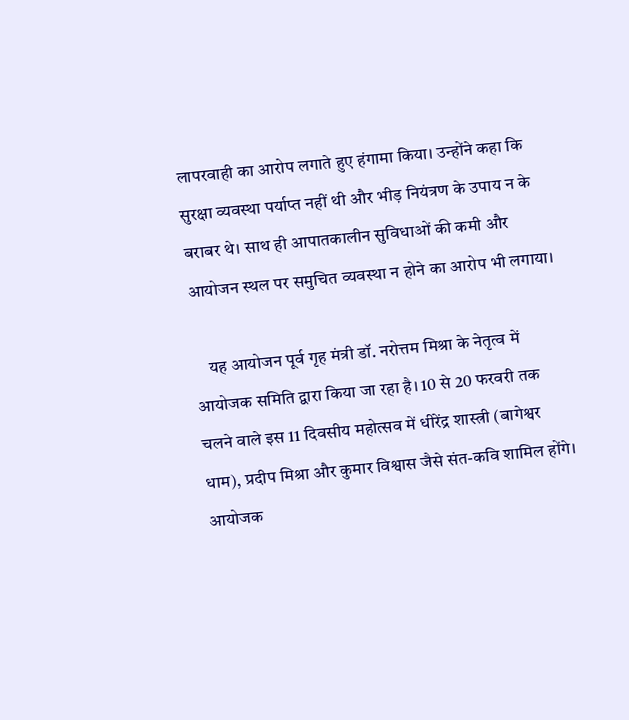लापरवाही का आरोप लगाते हुए हंगामा किया। उन्होंने कहा कि सुरक्षा व्यवस्था पर्याप्त नहीं थी और भीड़ नियंत्रण के उपाय न के बराबर थे। साथ ही आपातकालीन सुविधाओं की कमी और आयोजन स्थल पर समुचित व्यवस्था न होने का आरोप भी लगाया।

    यह आयोजन पूर्व गृह मंत्री डॉ. नरोत्तम मिश्रा के नेतृत्व में आयोजक समिति द्वारा किया जा रहा है। 10 से 20 फरवरी तक चलने वाले इस 11 दिवसीय महोत्सव में धीरेंद्र शास्त्री (बागेश्वर धाम), प्रदीप मिश्रा और कुमार विश्वास जैसे संत-कवि शामिल होंगे। आयोजक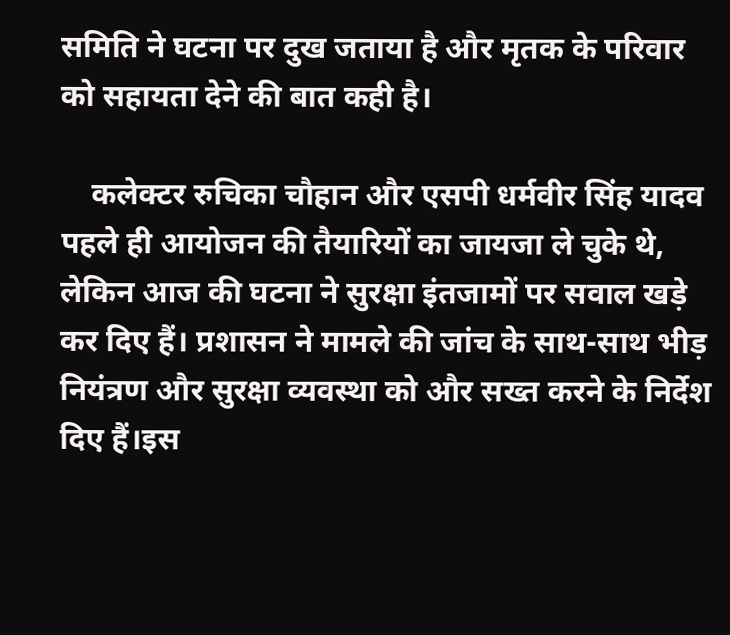समिति ने घटना पर दुख जताया है और मृतक के परिवार को सहायता देने की बात कही है।

    कलेक्टर रुचिका चौहान और एसपी धर्मवीर सिंह यादव पहले ही आयोजन की तैयारियों का जायजा ले चुके थे, लेकिन आज की घटना ने सुरक्षा इंतजामों पर सवाल खड़े कर दिए हैं। प्रशासन ने मामले की जांच के साथ-साथ भीड़ नियंत्रण और सुरक्षा व्यवस्था को और सख्त करने के निर्देश दिए हैं।इस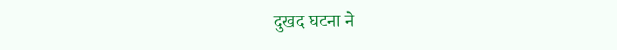दुखद घटना ने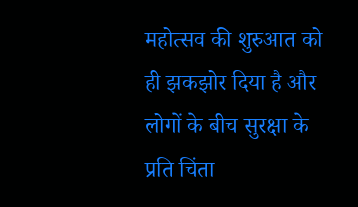महोत्सव की शुरुआत को ही झकझोर दिया है और लोगों के बीच सुरक्षा के प्रति चिंता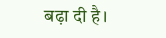बढ़ा दी है।